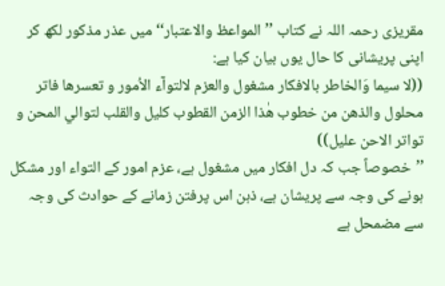مقریزی رحمہ اللہ نے کتاب ’’المواعظ والاعتبار‘‘ میں عذر مذکور لکھ کر اپنی پریشانی کا حال یوں بیان کیا ہے:
((لا سيما وَالخاطر بالافكار مشغول والعزم لالتوآء الاُمور و تعسرها فاتر محلول والذهن من خطوب هٰذا الزمن القطوب كليل والقلب لتوالي المحن و تواتر الاحن عليل))
’’خصوصاً جب کہ دل افکار میں مشغول ہے، عزم امور کے التواء اور مشکل ہونے کی وجہ سے پریشان ہے، ذہن اس پرفتن زمانے کے حوادث کی وجہ سے مضمحل ہے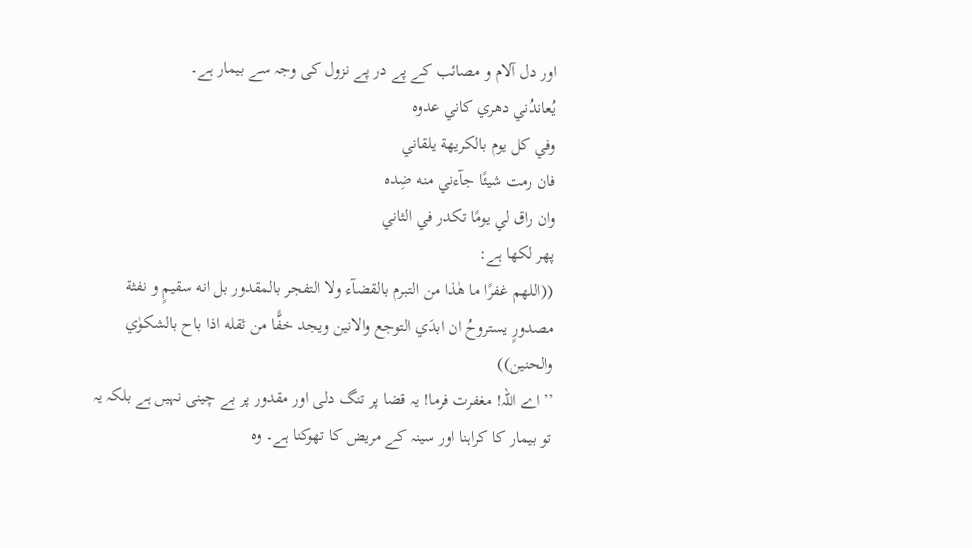اور دل آلام و مصائب کے پے در پے نزول کی وجہ سے بیمار ہے۔
يُعاندُني دهري كاني عدوه
وفي كل يوم بالكريهة يلقاني
فان رمت شيئًا جآءني منه ضِده
وان راق لي يومًا تكدر في الثاني
پھر لکھا ہے:
((اللهم غفرًا ما هٰذا من التبرم بالقضآء ولا التفجر بالمقدور بل انه سقيمٍ و نفثة مصدورٍ يستروحُ ان ابدَي التوجع والانين ويجد خفًّا من ثقله اذا باح بالشكوٰي والحنين))
’’اے اللہ! مغفرت فرما! یہ قضا پر تنگ دلی اور مقدور پر بے چینی نہیں ہے بلکہ یہ تو بیمار کا کراہنا اور سینہ کے مریض کا تھوکنا ہے۔ وہ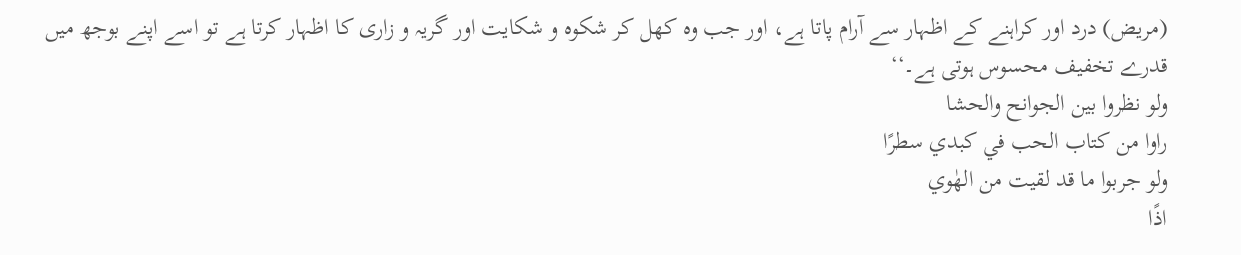(مریض) درد اور کراہنے کے اظہار سے آرام پاتا ہے، اور جب وہ کھل کر شکوہ و شکایت اور گریہ و زاری کا اظہار کرتا ہے تو اسے اپنے بوجھ میں قدرے تخفیف محسوس ہوتی ہے۔‘‘
ولو نظروا بين الجوانح والحشا
راوا من كتاب الحب في كبدي سطرًا
ولو جربوا ما قد لقيت من الهٰوي
اذًا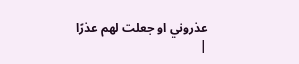عذروني او جعلت لهم عذرًا
|